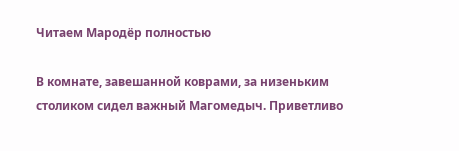Читаем Мародёр полностью

В комнате, завешанной коврами, за низеньким столиком сидел важный Магомедыч. Приветливо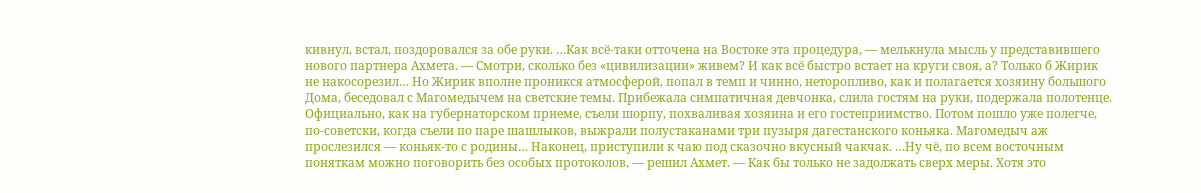кивнул, встал, поздоровался за обе руки. …Как всё-таки отточена на Востоке эта процедура, — мелькнула мысль у представившего нового партнера Ахмета. — Смотри, сколько без «цивилизации» живем? И как всё быстро встает на круги своя, а? Только б Жирик не накосорезил… Но Жирик вполне проникся атмосферой, попал в темп и чинно, неторопливо, как и полагается хозяину большого Дома, беседовал с Магомедычем на светские темы. Прибежала симпатичная девчонка, слила гостям на руки, подержала полотенце. Официально, как на губернаторском приеме, съели шорпу, похваливая хозяина и его гостеприимство. Потом пошло уже полегче, по-советски, когда съели по паре шашлыков, выжрали полустаканами три пузыря дагестанского коньяка. Магомедыч аж прослезился — коньяк-то с родины… Наконец, приступили к чаю под сказочно вкусный чакчак. …Ну чё, по всем восточным поняткам можно поговорить без особых протоколов, — решил Ахмет. — Как бы только не задолжать сверх меры. Хотя это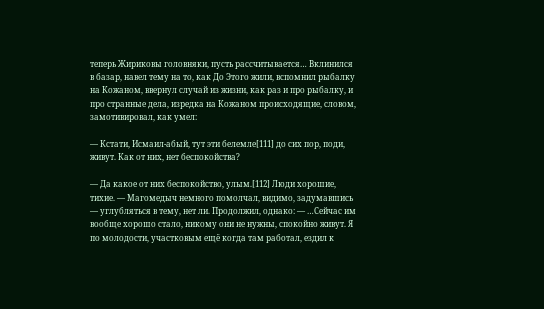теперь Жириковы головняки, пусть рассчитывается… Вклинился в базар, навел тему на то, как До Этого жили, вспомнил рыбалку на Кожаном, ввернул случай из жизни, как раз и про рыбалку, и про странные дела, изредка на Кожаном происходящие, словом, замотивировал, как умел:

— Кстати, Исмаил-абый, тут эти белемле[111] до сих пор, поди, живут. Как от них, нет беспокойства?

— Да какое от них беспокойство, улым.[112] Люди хорошие, тихие. — Магомедыч немного помолчал, видимо, задумавшись — углубляться в тему, нет ли. Продолжил, однако: — …Сейчас им вообще хорошо стало, никому они не нужны, спокойно живут. Я по молодости, участковым ещё когда там работал, ездил к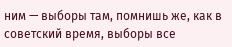ним — выборы там, помнишь же, как в советский время, выборы все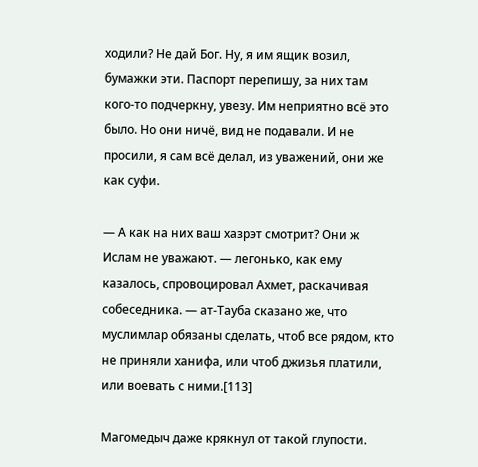ходили? Не дай Бог. Ну, я им ящик возил, бумажки эти. Паспорт перепишу, за них там кого-то подчеркну, увезу. Им неприятно всё это было. Но они ничё, вид не подавали. И не просили, я сам всё делал, из уважений, они же как суфи.

— А как на них ваш хазрэт смотрит? Они ж Ислам не уважают. — легонько, как ему казалось, спровоцировал Ахмет, раскачивая собеседника. — ат-Тауба сказано же, что муслимлар обязаны сделать, чтоб все рядом, кто не приняли ханифа, или чтоб джизья платили, или воевать с ними.[113]

Магомедыч даже крякнул от такой глупости.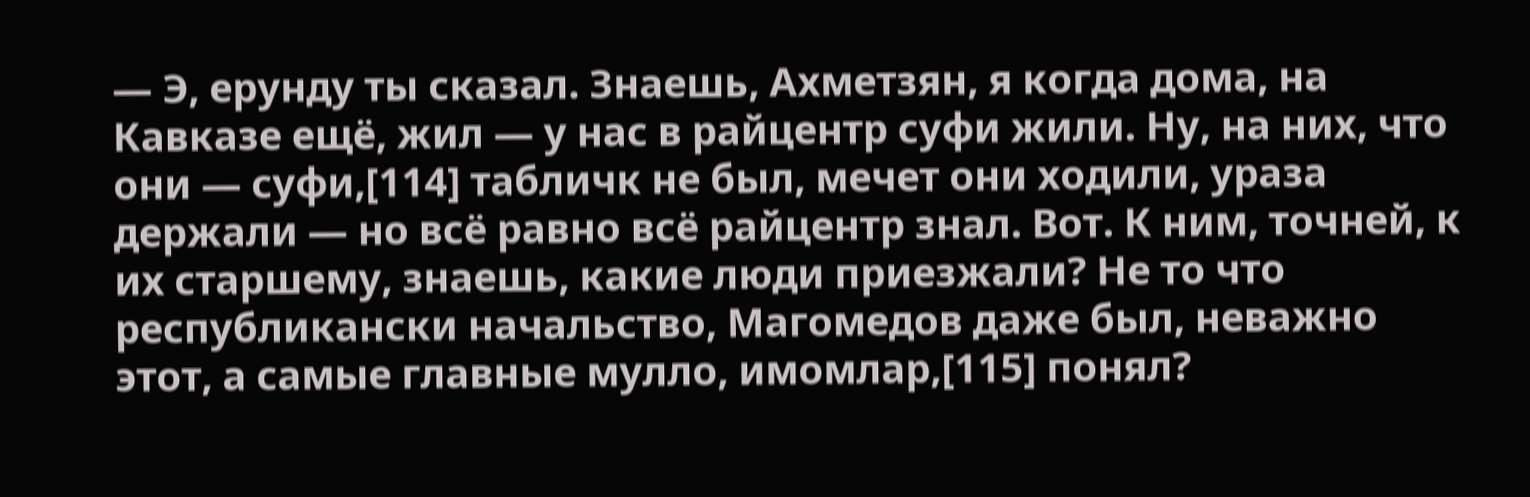— Э, ерунду ты сказал. Знаешь, Ахметзян, я когда дома, на Кавказе ещё, жил — у нас в райцентр суфи жили. Ну, на них, что они — суфи,[114] табличк не был, мечет они ходили, ураза держали — но всё равно всё райцентр знал. Вот. К ним, точней, к их старшему, знаешь, какие люди приезжали? Не то что республикански начальство, Магомедов даже был, неважно этот, а самые главные мулло, имомлар,[115] понял?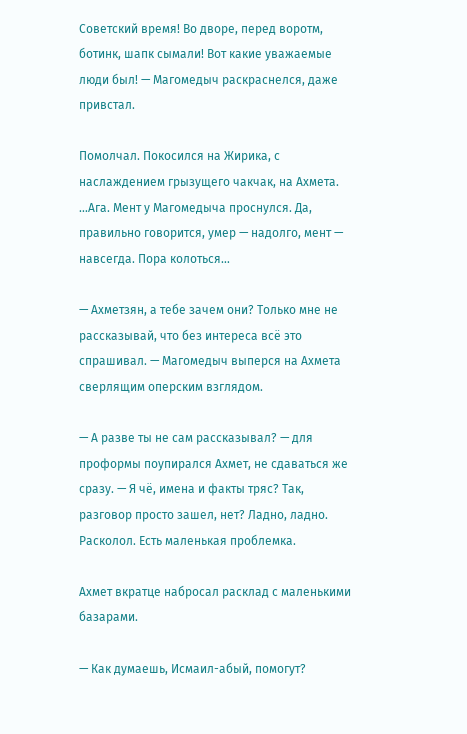Советский время! Во дворе, перед воротм, ботинк, шапк сымали! Вот какие уважаемые люди был! — Магомедыч раскраснелся, даже привстал.

Помолчал. Покосился на Жирика, с наслаждением грызущего чакчак, на Ахмета. …Ага. Мент у Магомедыча проснулся. Да, правильно говорится, умер — надолго, мент — навсегда. Пора колоться…

— Ахметзян, а тебе зачем они? Только мне не рассказывай, что без интереса всё это спрашивал. — Магомедыч выперся на Ахмета сверлящим оперским взглядом.

— А разве ты не сам рассказывал? — для проформы поупирался Ахмет, не сдаваться же сразу. — Я чё, имена и факты тряс? Так, разговор просто зашел, нет? Ладно, ладно. Расколол. Есть маленькая проблемка.

Ахмет вкратце набросал расклад с маленькими базарами.

— Как думаешь, Исмаил-абый, помогут?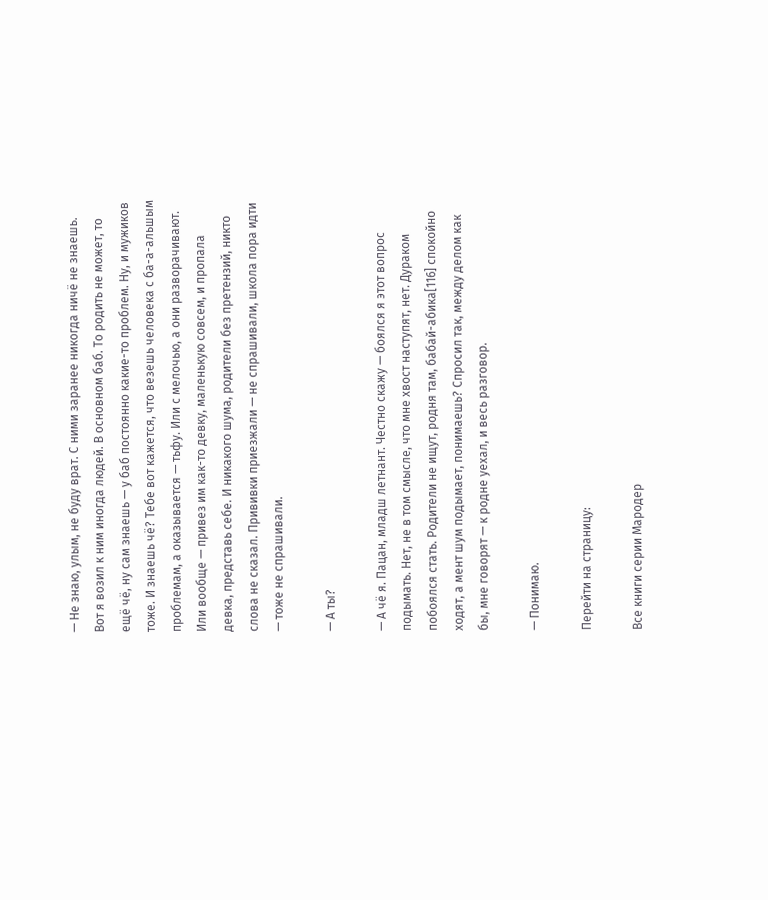— Не знаю, улым, не буду врат. С ними заранее никогда ничё не знаешь. Вот я возил к ним иногда людей. В основном баб. То родить не может, то ещё чё, ну сам знаешь — у баб постоянно какие-то проблем. Ну, и мужиков тоже. И знаешь чё? Тебе вот кажется, что везешь человека с ба-а-альшым проблемам, а оказывается — тьфу. Или с мелочью, а они разворачивают. Или вообще — привез им как-то девку, маленькую совсем, и пропала девка, представь себе. И никакого шума, родители без претензий, никто слова не сказал. Прививки приезжали — не спрашивали, школа пора идти — тоже не спрашивали.

— А ты?

— А чё я. Пацан, младш летнант. Честно скажу — боялся я этот вопрос подымать. Нет, не в том смысле, что мне хвост наступят, нет. Дураком побоялся стать. Родители не ищут, родня там, бабай-абика[116] спокойно ходят, а мент шум подымает, понимаешь? Спросил так, между делом как бы, мне говорят — к родне уехал, и весь разговор.

— Понимаю.

Перейти на страницу:

Все книги серии Мародер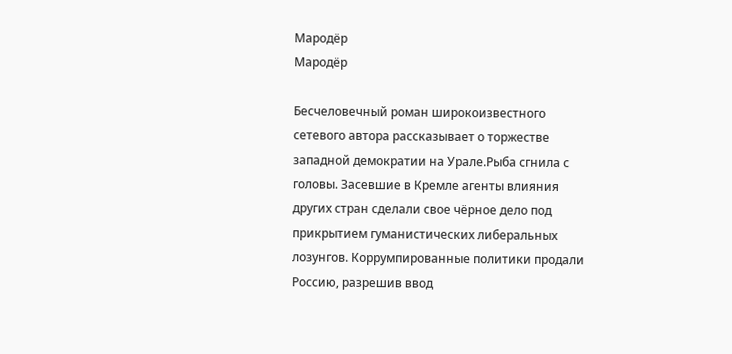Мародёр
Мародёр

Бесчеловечный роман широкоизвестного сетевого автора рассказывает о торжестве западной демократии на Урале.Рыба сгнила с головы. Засевшие в Кремле агенты влияния других стран сделали свое чёрное дело под прикрытием гуманистических либеральных лозунгов. Коррумпированные политики продали Россию, разрешив ввод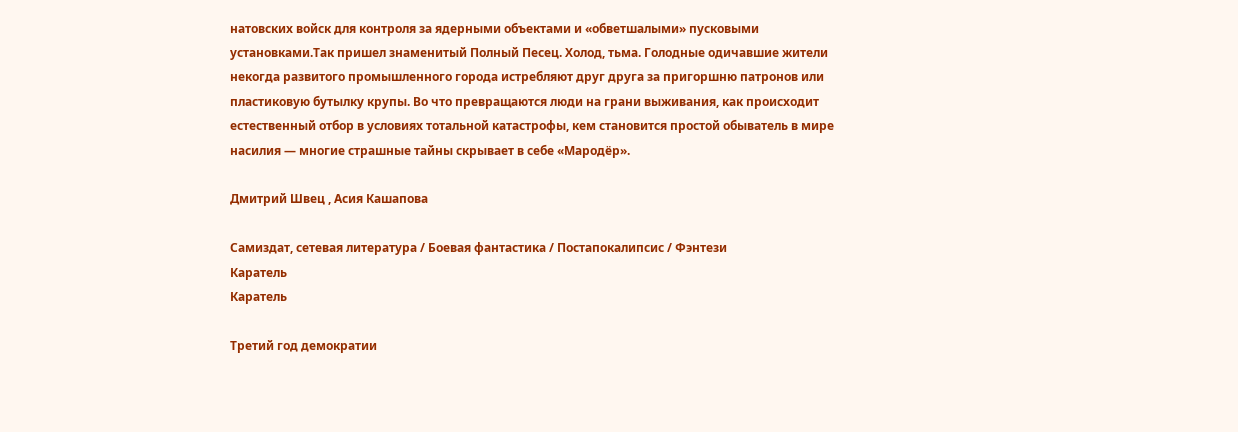натовских войск для контроля за ядерными объектами и «обветшалыми» пусковыми установками.Так пришел знаменитый Полный Песец. Холод, тьма. Голодные одичавшие жители некогда развитого промышленного города истребляют друг друга за пригоршню патронов или пластиковую бутылку крупы. Во что превращаются люди на грани выживания, как происходит естественный отбор в условиях тотальной катастрофы, кем становится простой обыватель в мире насилия — многие страшные тайны скрывает в себе «Мародёр».

Дмитрий Швец , Асия Кашапова

Самиздат, сетевая литература / Боевая фантастика / Постапокалипсис / Фэнтези
Каратель
Каратель

Третий год демократии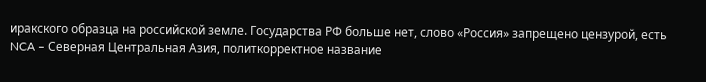иракского образца на российской земле. Государства РФ больше нет, слово «Россия» запрещено цензурой, есть NCA – Северная Центральная Азия, политкорректное название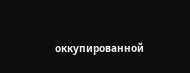оккупированной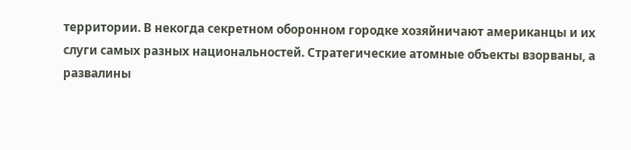территории. В некогда секретном оборонном городке хозяйничают американцы и их слуги самых разных национальностей. Стратегические атомные объекты взорваны, а развалины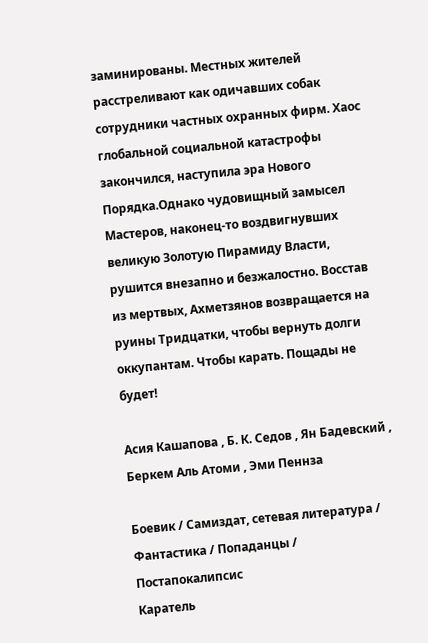заминированы. Местных жителей расстреливают как одичавших собак сотрудники частных охранных фирм. Хаос глобальной социальной катастрофы закончился, наступила эра Нового Порядка.Однако чудовищный замысел Мастеров, наконец-то воздвигнувших великую Золотую Пирамиду Власти, рушится внезапно и безжалостно. Восстав из мертвых, Ахметзянов возвращается на руины Тридцатки, чтобы вернуть долги оккупантам. Чтобы карать. Пощады не будет!

Асия Кашапова , Б. К. Седов , Ян Бадевский , Беркем Аль Атоми , Эми Пеннза

Боевик / Самиздат, сетевая литература / Фантастика / Попаданцы / Постапокалипсис
Каратель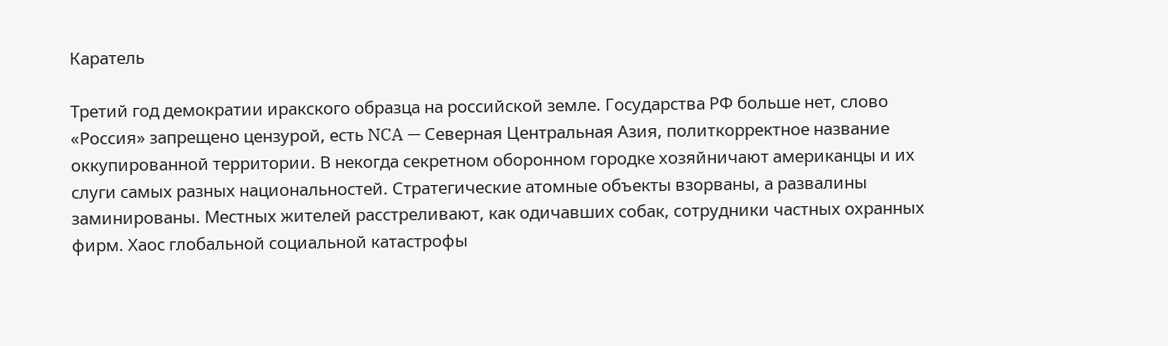Каратель

Третий год демократии иракского образца на российской земле. Государства РФ больше нет, слово «Россия» запрещено цензурой, есть NCA — Северная Центральная Азия, политкорректное название оккупированной территории. В некогда секретном оборонном городке хозяйничают американцы и их слуги самых разных национальностей. Стратегические атомные объекты взорваны, а развалины заминированы. Местных жителей расстреливают, как одичавших собак, сотрудники частных охранных фирм. Хаос глобальной социальной катастрофы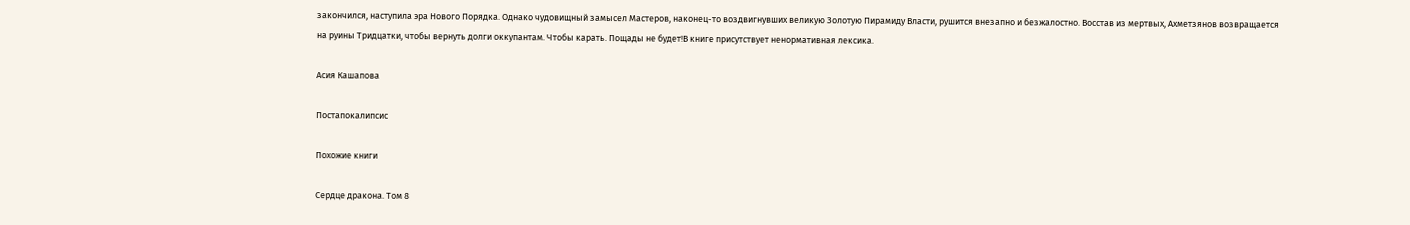закончился, наступила эра Нового Порядка. Однако чудовищный замысел Мастеров, наконец-то воздвигнувших великую Золотую Пирамиду Власти, рушится внезапно и безжалостно. Восстав из мертвых, Ахметзянов возвращается на руины Тридцатки, чтобы вернуть долги оккупантам. Чтобы карать. Пощады не будет!В книге присутствует ненормативная лексика.

Асия Кашапова

Постапокалипсис

Похожие книги

Сердце дракона. Том 8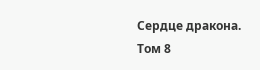Сердце дракона. Том 8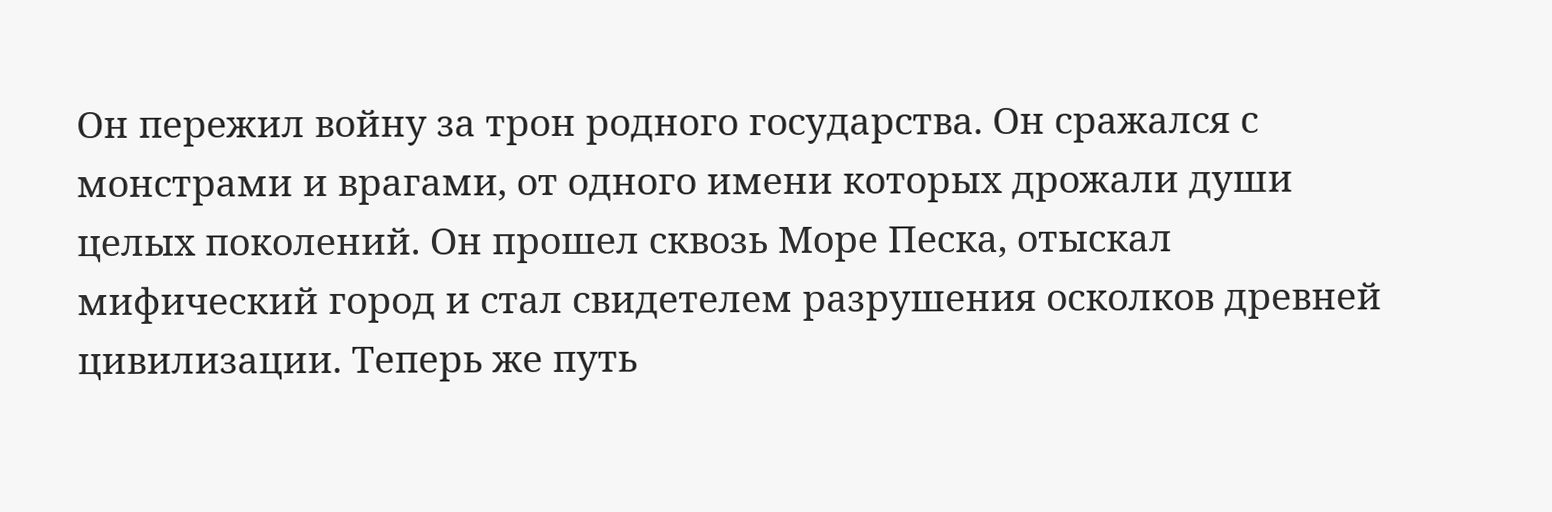Он пережил войну за трон родного государства. Он сражался с монстрами и врагами, от одного имени которых дрожали души целых поколений. Он прошел сквозь Море Песка, отыскал мифический город и стал свидетелем разрушения осколков древней цивилизации. Теперь же путь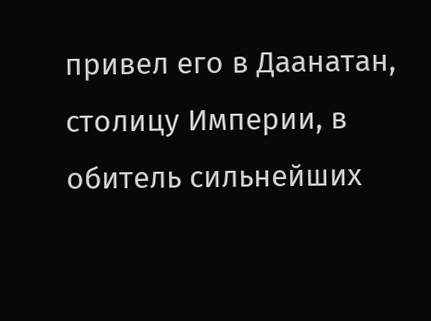привел его в Даанатан, столицу Империи, в обитель сильнейших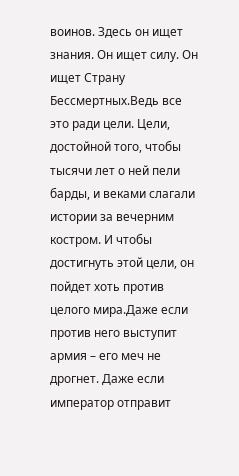воинов. Здесь он ищет знания. Он ищет силу. Он ищет Страну Бессмертных.Ведь все это ради цели. Цели, достойной того, чтобы тысячи лет о ней пели барды, и веками слагали истории за вечерним костром. И чтобы достигнуть этой цели, он пойдет хоть против целого мира.Даже если против него выступит армия – его меч не дрогнет. Даже если император отправит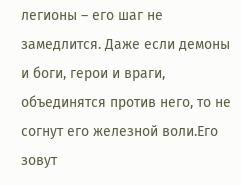легионы – его шаг не замедлится. Даже если демоны и боги, герои и враги, объединятся против него, то не согнут его железной воли.Его зовут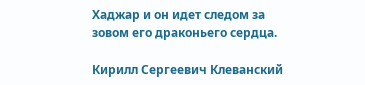Хаджар и он идет следом за зовом его драконьего сердца.

Кирилл Сергеевич Клеванский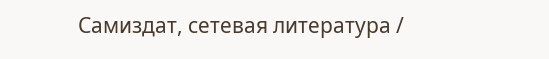Самиздат, сетевая литература /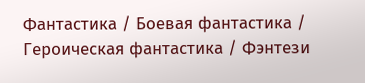Фантастика / Боевая фантастика / Героическая фантастика / Фэнтези